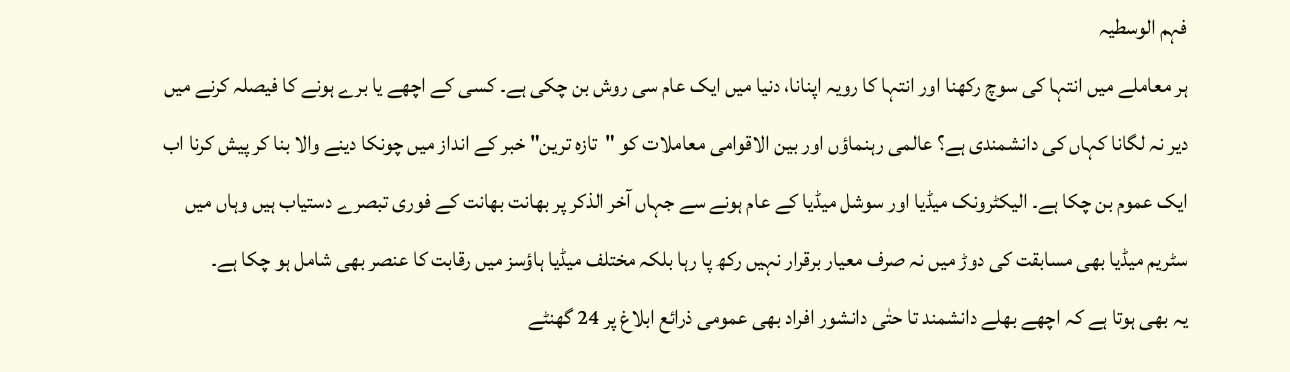فہم الوسطیہ
ہر معاملے میں انتہا کی سوچ رکھنا اور انتہا کا رویہ اپنانا، دنیا میں ایک عام سی روش بن چکی ہے۔ کسی کے اچھے یا برے ہونے کا فیصلہ کرنے میں دیر نہ لگانا کہاں کی دانشمندی ہے؟ عالمی رہنماؤں اور بین الاقوامی معاملات کو "تازہ ترین" خبر کے انداز میں چونکا دینے والا بنا کر پیش کرنا اب ایک عموم بن چکا ہے۔ الیکٹرونک میڈیا اور سوشل میڈیا کے عام ہونے سے جہاں آخر الذکر پر بھانت بھانت کے فوری تبصرے دستیاب ہیں وہاں میں سٹریم میڈیا بھی مسابقت کی دوڑ میں نہ صرف معیار برقرار نہیں رکھ پا رہا بلکہ مختلف میڈیا ہاؤسز میں رقابت کا عنصر بھی شامل ہو چکا ہے۔
یہ بھی ہوتا ہے کہ اچھے بھلے دانشمند تا حتٰی دانشور افراد بھی عمومی ذرائع ابلاغ پر 24 گھنٹے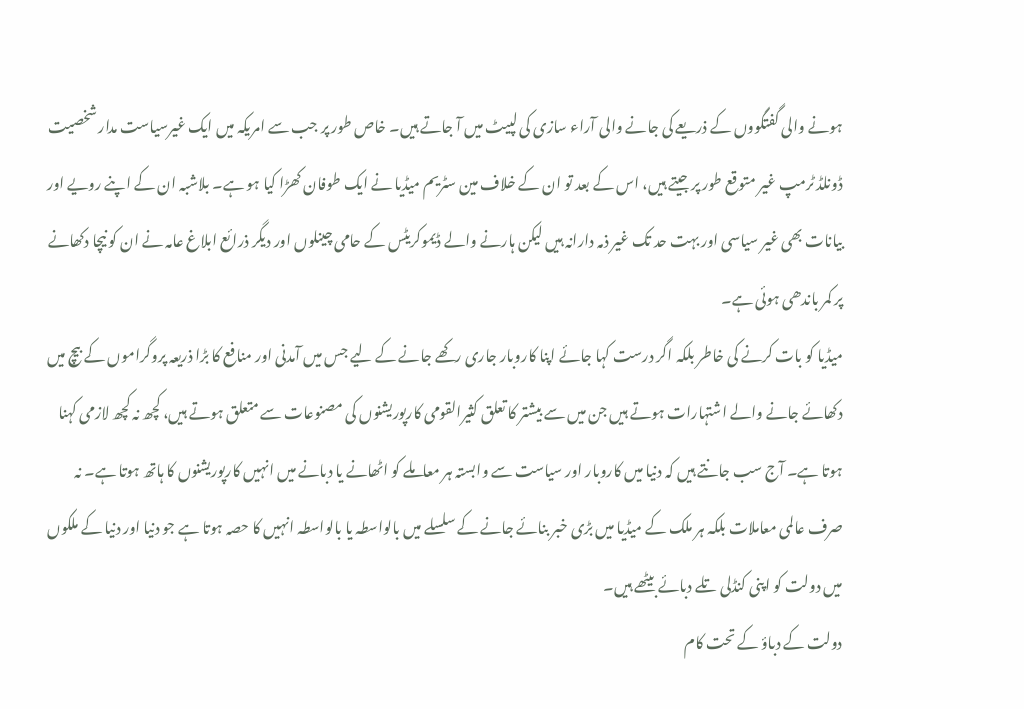ہونے والی گفتگووں کے ذریعے کی جانے والی آراء سازی کی لپیٹ میں آ جاتے ہیں۔ خاص طور پر جب سے امریکہ میں ایک غیرسیاست مدار شخصیت ڈونلڈ ٹرمپ غیر متوقع طور پر جیتے ہیں، اس کے بعد تو ان کے خلاف مین سٹریم میڈیا نے ایک طوفان کھڑا کیا ہو ہے۔ بلاشبہ ان کے اپنے رویے اور بیانات بھی غیر سیاسی اور بہت حد تک غیر ذمہ دارانہ ہیں لیکن ہارنے والے ڈیموکریٹس کے حامی چینلوں اور دیگر ذرائع ابلاغ عامہ نے ان کو نیچا دکھانے پر کمر باندھی ہوئی ہے۔
میڈیا کو بات کرنے کی خاطر بلکہ اگر درست کہا جائے اپنا کاروبار جاری رکھے جانے کے لیے جس میں آمدنی اور منافع کا بڑا ذریعہ پروگراموں کے بیچ میں دکھائے جانے والے اشتہارات ہوتے ہیں جن میں سے بیشتر کا تعلق کثیرالقومی کارپوریشنوں کی مصنوعات سے متعلق ہوتے ہیں، کچھ نہ کچھ لازمی کہنا ہوتا ہے۔ آج سب جانتے ہیں کہ دنیا میں کاروبار اور سیاست سے وابستہ ہر معاملے کو اٹھانے یا دبانے میں انہیں کارپوریشنوں کا ہاتھ ہوتا ہے۔ نہ صرف عالمی معاملات بلکہ ہر ملک کے میڈیا میں بڑی خبر بنائے جانے کے سلسلے میں بالواسطہ یا بالواسطہ انہیں کا حصہ ہوتا ہے جو دنیا اور دنیا کے ملکوں میں دولت کو اپنی کنڈلی تلے دبائے بیٹھے ہیں۔
دولت کے دباؤ کے تحت کام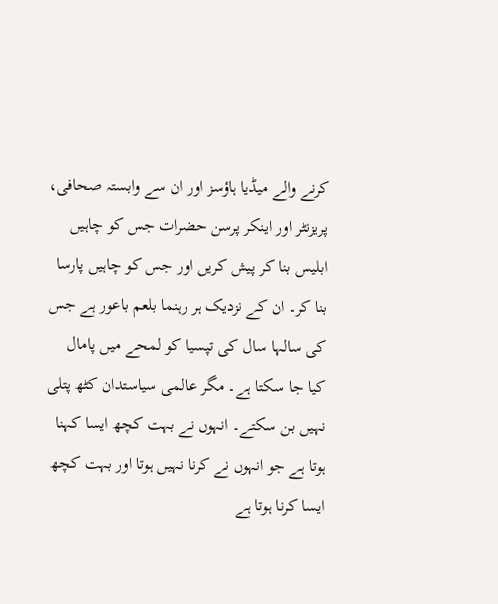کرنے والے میڈیا ہاؤسز اور ان سے وابستہ صحافی، پریزنٹر اور اینکر پرسن حضرات جس کو چاہیں ابلیس بنا کر پیش کریں اور جس کو چاہیں پارسا بنا کر۔ ان کے نزدیک ہر رہنما بلعم باعور ہے جس کی سالہا سال کی تپسیا کو لمحے میں پامال کیا جا سکتا ہے۔ مگر عالمی سیاستدان کٹھ پتلی نہیں بن سکتے۔ انہوں نے بہت کچھ ایسا کہنا ہوتا ہے جو انہوں نے کرنا نہیں ہوتا اور بہت کچھ ایسا کرنا ہوتا ہے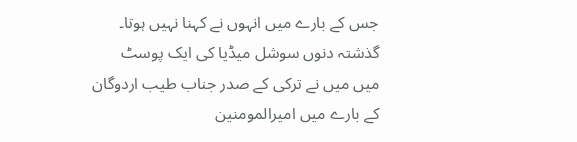جس کے بارے میں انہوں نے کہنا نہیں ہوتا۔
گذشتہ دنوں سوشل میڈیا کی ایک پوسٹ میں میں نے ترکی کے صدر جناب طیب اردوگان کے بارے میں امیرالمومنین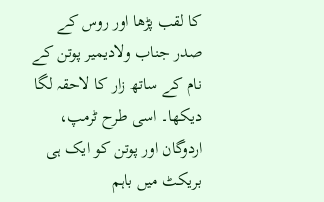کا لقب پڑھا اور روس کے صدر جناب ولادیمیر پوتن کے نام کے ساتھ زار کا لاحقہ لگا دیکھا۔ اسی طرح ٹرمپ، اردوگان اور پوتن کو ایک ہی بریکٹ میں باہم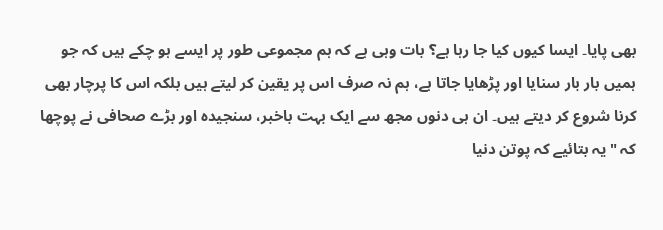بھی پایا۔ ایسا کیوں کیا جا رہا ہے؟ بات وہی ہے کہ ہم مجموعی طور پر ایسے ہو چکے ہیں کہ جو ہمیں بار بار سنایا اور پڑھایا جاتا ہے، ہم نہ صرف اس پر یقین کر لیتے ہیں بلکہ اس کا پرچار بھی کرنا شروع کر دیتے ہیں۔ ان ہی دنوں مجھ سے ایک بہت باخبر، سنجیدہ اور بڑے صحافی نے پوچھا کہ "یہ بتائیے کہ پوتن دنیا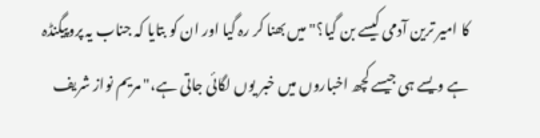کا امیر ترین آدمی کیسے بن گیا؟" میں بھنا کر رہ گیا اور ان کو بتایا کہ جناب یہ پروپیگنڈہ ہے ویسے ہی جیسے کچھ اخباروں میں خبر یوں لگائی جاتی ہے،" مریم نواز شریف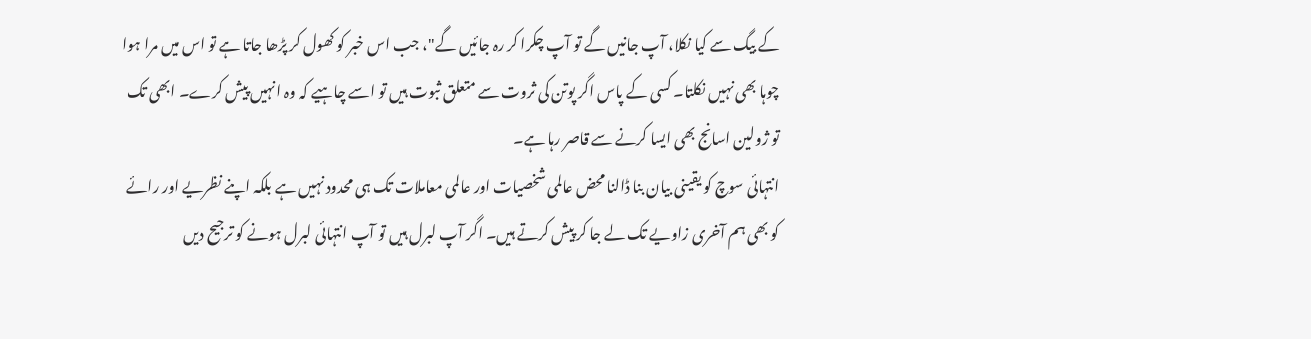کے بیگ سے کیا نکلا، آپ جانیں گے تو آپ چکرا کر رہ جائیں گے"، جب اس خبر کو کھول کر پڑھا جاتا ہے تو اس میں مرا ہوا چوہا بھی نہیں نکلتا۔ کسی کے پاس اگر پوتن کی ثروت سے متعلق ثبوت ہیں تو اسے چاہیے کہ وہ انہیں پیش کرے۔ ابھی تک تو ژولین اسانج بھی ایسا کرنے سے قاصر رہا ہے۔
انتہائی سوچ کو یقینی بیان بنا ڈالنا محض عالمی شخصیات اور عالمی معاملات تک ہی محدود نہیں ہے بلکہ اپنے نظریے اور رائے کو بھی ہم آخری زاویے تک لے جا کر پیش کرتے ہیں۔ اگر آپ لبرل ہیں تو آپ انتہائی لبرل ہونے کو ترجیح دیں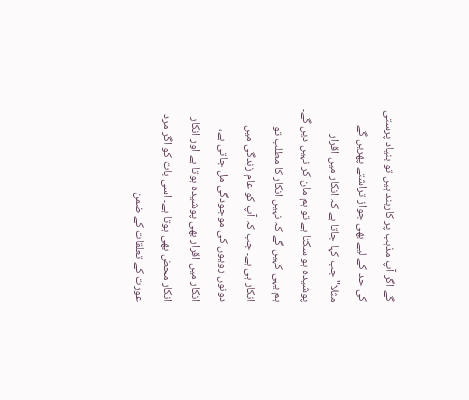گے اگر آپ مذہب پر کاربند ہیں تو بنیاد پرستی کی حد کے لیے بھی جواز تراشتے پھریں گے مثلا" جب کہا جاتا ہے کہ انکار میں اقرار پوشیدہ ہو سکتا ہے تو ہم مان کر نہیں دیں گے۔ ہم یہی کہیں گے کہ نہیں انکار کا مطلب تو انکار ہی ہے۔ جب کہ آپ کو عام زندگی میں دونوں رویوں کی موجودگی مل جاتی ہے، انکار میں اقرار بھی پوشیدہ ہوتا ہے اور انکار انکار محض بھی ہوتا ہے۔ اسی بات کو اگر مرد عورت کے تعلقات کے ضمن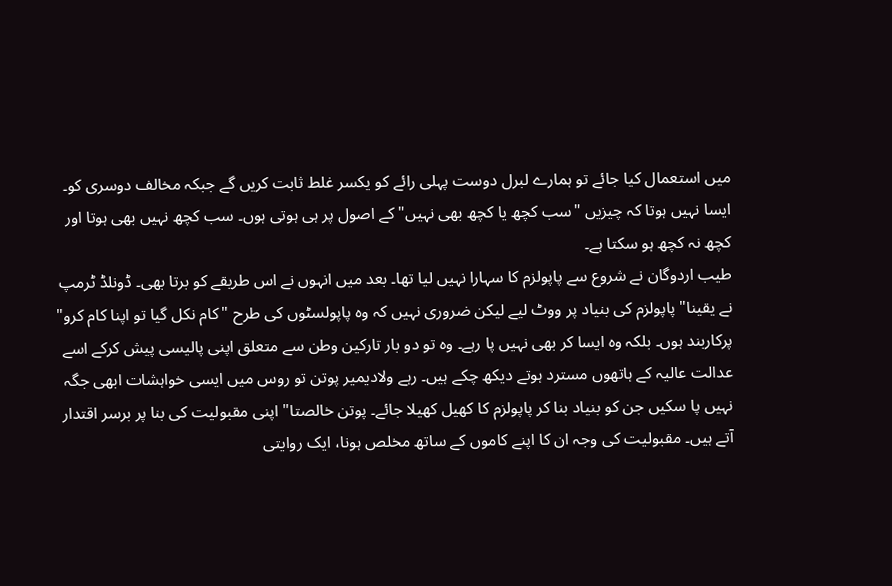میں استعمال کیا جائے تو ہمارے لبرل دوست پہلی رائے کو یکسر غلط ثابت کریں گے جبکہ مخالف دوسری کو۔ ایسا نہیں ہوتا کہ چیزیں "سب کچھ یا کچھ بھی نہیں" کے اصول پر ہی ہوتی ہوں۔ سب کچھ نہیں بھی ہوتا اور کچھ نہ کچھ ہو سکتا ہے۔
طیب اردوگان نے شروع سے پاپولزم کا سہارا نہیں لیا تھا۔ بعد میں انہوں نے اس طریقے کو برتا بھی۔ ڈونلڈ ٹرمپ نے یقینا" پاپولزم کی بنیاد پر ووٹ لیے لیکن ضروری نہیں کہ وہ پاپولسٹوں کی طرح "کام نکل گیا تو اپنا کام کرو" پرکاربند ہوں۔ بلکہ وہ ایسا کر بھی نہیں پا رہے۔ وہ تو دو بار تارکین وطن سے متعلق اپنی پالیسی پیش کرکے اسے عدالت عالیہ کے ہاتھوں مسترد ہوتے دیکھ چکے ہیں۔ رہے ولادیمیر پوتن تو روس میں ایسی خواہشات ابھی جگہ نہیں پا سکیں جن کو بنیاد بنا کر پاپولزم کا کھیل کھیلا جائے۔ پوتن خالصتا" اپنی مقبولیت کی بنا پر برسر اقتدار آتے ہیں۔ مقبولیت کی وجہ ان کا اپنے کاموں کے ساتھ مخلص ہونا، ایک روایتی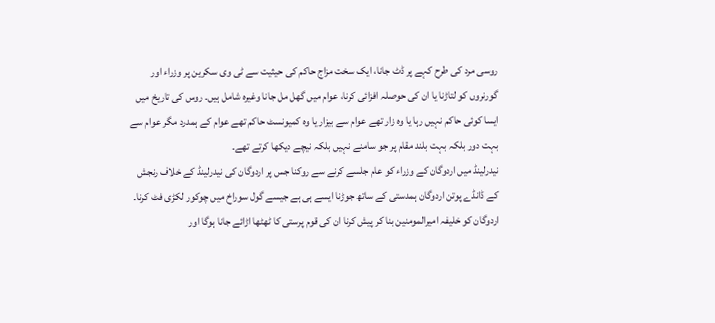روسی مرد کی طرح کہے پر ڈٹ جانا، ایک سخت مزاج حاکم کی حیثیت سے ٹی وی سکرین پر وزراء اور گورنروں کو لتاڑنا یا ان کی حوصلہ افزائی کرنا، عوام میں گھل مل جانا وغیرہ شامل ہیں۔ روس کی تاریخ میں ایسا کوئی حاکم نہیں رہا یا وہ زار تھے عوام سے بیزار یا وہ کمیونسٹ حاکم تھے عوام کے ہمدرد مگر عوام سے بہت دور بلکہ بہت بلند مقام پر جو سامنے نہیں بلکہ نیچے دیکھا کرتے تھے۔
نیدرلینڈ میں اردوگان کے وزراء کو عام جلسے کرنے سے روکنا جس پر اردوگان کی نیدرلینڈ کے خلاف رنجش کے ڈانڈے پوتن اردوگان ہمدستی کے ساتھ جوڑنا ایسے ہی ہے جیسے گول سوراخ میں چوکور لکڑی فٹ کرنا۔ اردوگان کو خلیفہ امیرالمومنین بنا کر پیش کرنا ان کی قوم پرستی کا ٹھٹھا اڑائے جانا ہوگا اور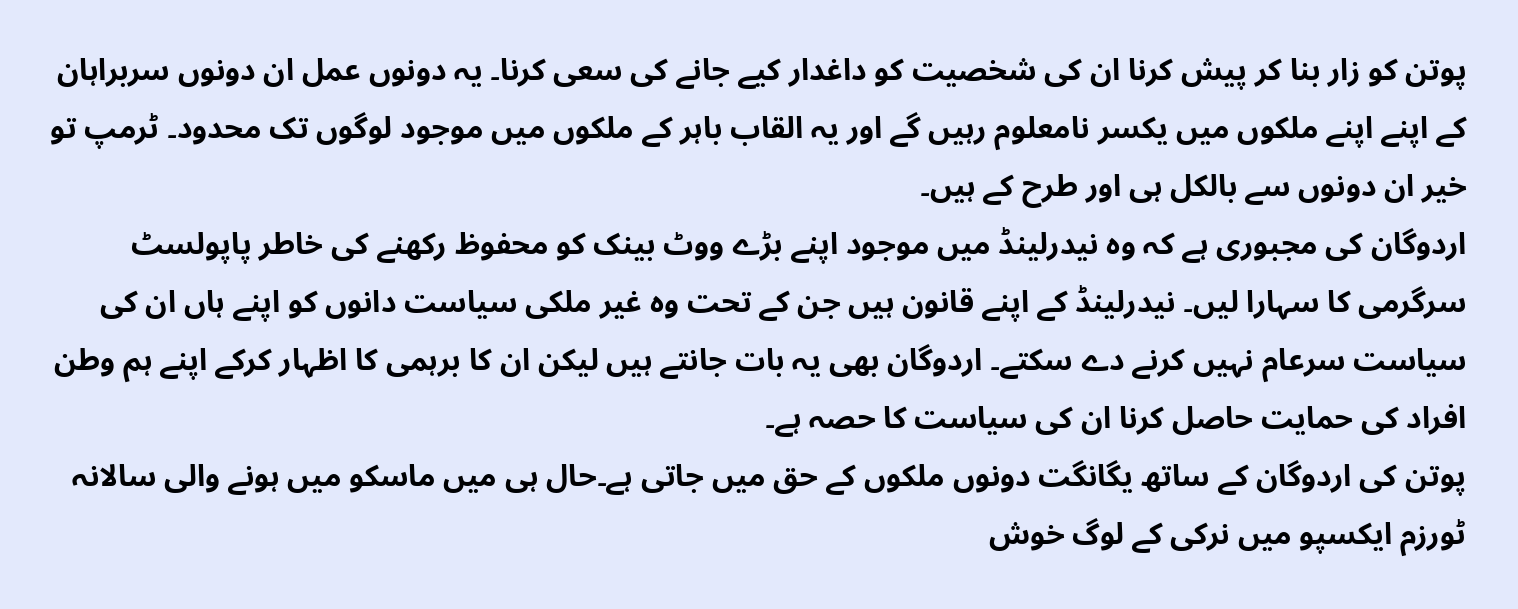پوتن کو زار بنا کر پیش کرنا ان کی شخصیت کو داغدار کیے جانے کی سعی کرنا۔ یہ دونوں عمل ان دونوں سربراہان کے اپنے اپنے ملکوں میں یکسر نامعلوم رہیں گے اور یہ القاب باہر کے ملکوں میں موجود لوگوں تک محدود۔ ٹرمپ تو خیر ان دونوں سے بالکل ہی اور طرح کے ہیں۔
اردوگان کی مجبوری ہے کہ وہ نیدرلینڈ میں موجود اپنے بڑے ووٹ بینک کو محفوظ رکھنے کی خاطر پاپولسٹ سرگرمی کا سہارا لیں۔ نیدرلینڈ کے اپنے قانون ہیں جن کے تحت وہ غیر ملکی سیاست دانوں کو اپنے ہاں ان کی سیاست سرعام نہیں کرنے دے سکتے۔ اردوگان بھی یہ بات جانتے ہیں لیکن ان کا برہمی کا اظہار کرکے اپنے ہم وطن افراد کی حمایت حاصل کرنا ان کی سیاست کا حصہ ہے۔
پوتن کی اردوگان کے ساتھ یگانگت دونوں ملکوں کے حق میں جاتی ہے۔حال ہی میں ماسکو میں ہونے والی سالانہ ٹورزم ایکسپو میں نرکی کے لوگ خوش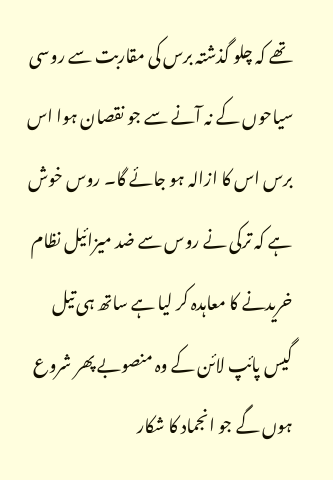تھے کہ چلو گذشتہ برس کی مقاربت سے روسی سیاحوں کے نہ آنے سے جو نقصان ہوا اس برس اس کا ازالہ ہو جائے گا۔ روس خوش ہے کہ ترکی نے روس سے ضد میزائیل نظام خریدنے کا معاہدہ کر لیا ہے ساتھ ہی تیل گیس پائپ لائن کے وہ منصوبے پھر شروع ہوں گے جو انجماد کا شکار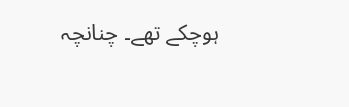ہوچکے تھے۔ چنانچہ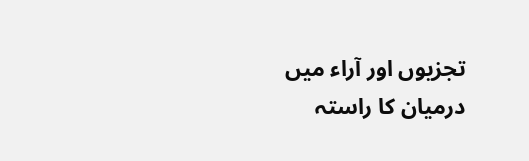تجزیوں اور آراء میں درمیان کا راستہ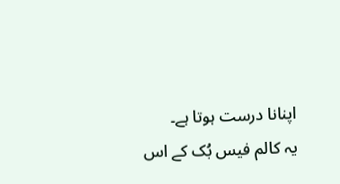اپنانا درست ہوتا ہے۔
یہ کالم فیس بُک کے اس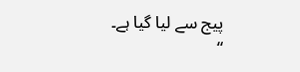پیج سے لیا گیا ہے۔
“